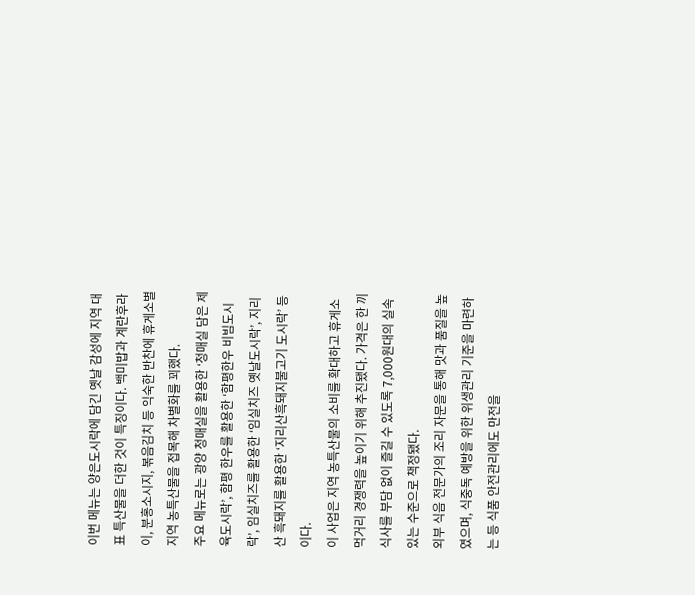이번 메뉴는 양은도시락에 담긴 옛날 감성에 지역 대표 특산물을 더한 것이 특징이다. 백미밥과 계란후라이, 분홍소시지, 볶음김치 등 익숙한 반찬에 휴게소별 지역 농특산물을 접목해 차별화를 꾀했다.
주요 메뉴로는 광양 청매실을 활용한 ‘청매실 담은 제육도시락’, 함평 한우를 활용한 ‘함평한우 비빔도시락’, 임실치즈를 활용한 ‘임실치즈 옛날도시락’, 지리산 흑돼지를 활용한 ‘지리산흑돼지불고기 도시락’ 등이다.
이 사업은 지역 농특산물의 소비를 확대하고 휴게소 먹거리 경쟁력을 높이기 위해 추진됐다. 가격은 한 끼 식사를 부담 없이 즐길 수 있도록 7,000원대의 실속있는 수준으로 책정됐다.
외부 식음 전문가의 조리 자문을 통해 맛과 품질을 높였으며, 식중독 예방을 위한 위생관리 기준을 마련하는 등 식품 안전관리에도 만전을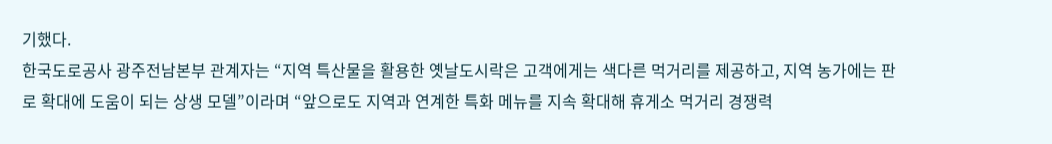기했다.
한국도로공사 광주전남본부 관계자는 “지역 특산물을 활용한 옛날도시락은 고객에게는 색다른 먹거리를 제공하고, 지역 농가에는 판로 확대에 도움이 되는 상생 모델”이라며 “앞으로도 지역과 연계한 특화 메뉴를 지속 확대해 휴게소 먹거리 경쟁력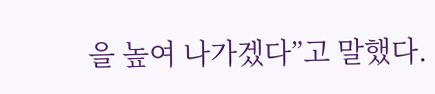을 높여 나가겠다”고 말했다.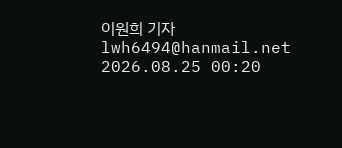이원희 기자 lwh6494@hanmail.net
2026.08.25 00:20